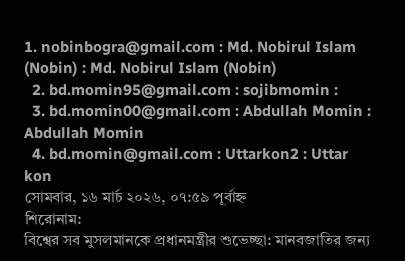1. nobinbogra@gmail.com : Md. Nobirul Islam (Nobin) : Md. Nobirul Islam (Nobin)
  2. bd.momin95@gmail.com : sojibmomin :
  3. bd.momin00@gmail.com : Abdullah Momin : Abdullah Momin
  4. bd.momin@gmail.com : Uttarkon2 : Uttar kon
সোমবার, ১৬ মার্চ ২০২৬, ০৭:৫৯ পূর্বাহ্ন
শিরোনাম:
বিশ্বের সব মুসলমানকে প্রধানমন্ত্রীর শুভেচ্ছা: মানবজাতির জন্য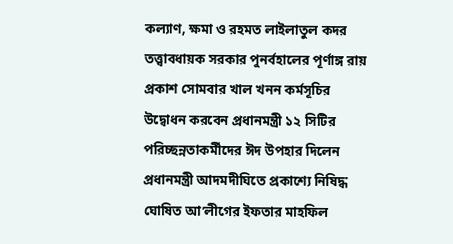কল্যাণ, ক্ষমা ও রহমত লাইলাতুল কদর তত্ত্বাবধায়ক সরকার পুনর্বহালের পূর্ণাঙ্গ রায় প্রকাশ সোমবার খাল খনন কর্মসূচির উদ্বোধন করবেন প্রধানমন্ত্রী ১২ সিটির পরিচ্ছন্নতাকর্মীদের ঈদ উপহার দিলেন প্রধানমন্ত্রী আদমদীঘিতে প্রকাশ্যে নিষিদ্ধ ঘোষিত আ’লীগের ইফতার মাহফিল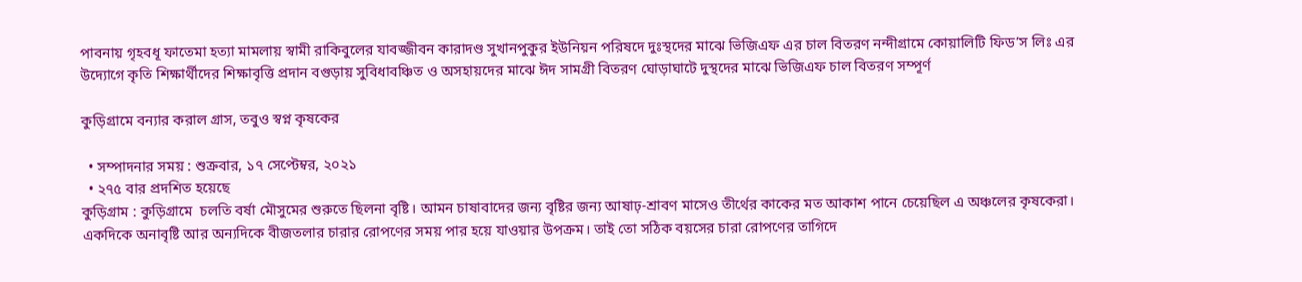পাবনায় গৃহবধূ ফাতেমা হত্যা মামলায় স্বামী রাকিবুলের যাবজ্জীবন কারাদণ্ড সুখানপুকুর ইউনিয়ন পরিষদে দুঃস্থদের মাঝে ভিজিএফ এর চাল বিতরণ নন্দীগ্রামে কোয়ালিটি ফিড’স লিঃ এর উদ্যোগে কৃতি শিক্ষার্থীদের শিক্ষাবৃত্তি প্রদান বগুড়ায় সুবিধাবঞ্চিত ও অসহায়দের মাঝে ঈদ সামগ্রী বিতরণ ঘোড়াঘাটে দুস্থদের মাঝে ভিজিএফ চাল বিতরণ সম্পূর্ণ

কুড়িগ্রামে বন্যার করাল গ্রাস, তবুও স্বপ্ন কৃষকের

  • সম্পাদনার সময় : শুক্রবার, ১৭ সেপ্টেম্বর, ২০২১
  • ২৭৫ বার প্রদশিত হয়েছে
কুড়িগ্রাম : কুড়িগ্রামে  চলতি বর্ষা মৌসুমের শুরুতে ছিলনা বৃষ্টি। আমন চাষাবাদের জন্য বৃষ্টির জন্য আষাঢ়-শ্রাবণ মাসেও তীর্থের কাকের মত আকাশ পানে চেয়েছিল এ অঞ্চলের কৃষকেরা। একদিকে অনাবৃষ্টি আর অন্যদিকে বীজতলার চারার রোপণের সময় পার হয়ে যাওয়ার উপক্রম। তাই তো সঠিক বয়সের চারা রোপণের তাগিদে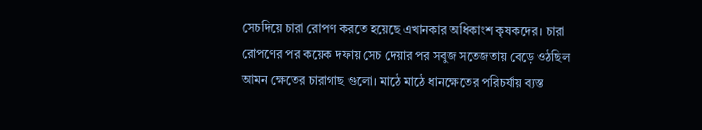সেচদিয়ে চারা রোপণ করতে হয়েছে এখানকার অধিকাংশ কৃষকদের। চারা রোপণের পর কয়েক দফায় সেচ দেয়ার পর সবুজ সতেজতায় বেড়ে ওঠছিল আমন ক্ষেতের চারাগাছ গুলো। মাঠে মাঠে ধানক্ষেতের পরিচর্যায় ব্যস্ত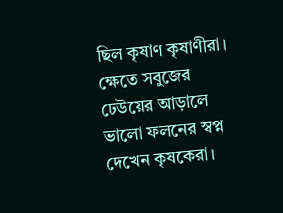ছিল কৃষাণ কৃষাণীরা। ক্ষেতে সবুজের ঢেউয়ের আড়ালে ভালো ফলনের স্বপ্ন দেখেন কৃষকেরা।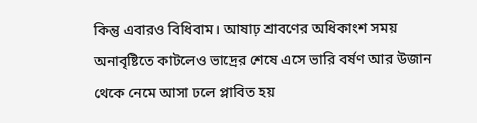কিন্তু এবারও বিধিবাম। আষাঢ় শ্রাবণের অধিকাংশ সময় অনাবৃষ্টিতে কাটলেও ভাদ্রের শেষে এসে ভারি বর্ষণ আর উজান থেকে নেমে আসা ঢলে প্লাবিত হয়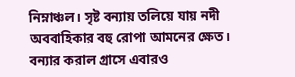নিম্নাঞ্চল। সৃষ্ট বন্যায় তলিয়ে যায় নদী অববাহিকার বহু রোপা আমনের ক্ষেত। বন্যার করাল গ্রাসে এবারও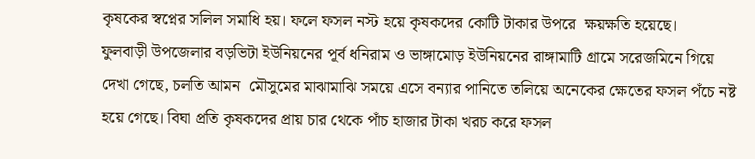কৃষকের স্বপ্নের সলিল সমাধি হয়। ফলে ফসল নস্ট হয়ে কৃষকদের কোটি টাকার উপরে  ক্ষয়ক্ষতি হয়েছে।
ফুলবাড়ী উপজেলার বড়ভিটা ইউনিয়নের পূর্ব ধনিরাম ও ভাঙ্গামোড় ইউনিয়নের রাঙ্গামাটি গ্রামে সরেজমিনে গিয়ে দেখা গেছে, চলতি আমন  মৌসুমের মাঝামাঝি সময়ে এসে বন্যার পানিতে তলিয়ে অনেকের ক্ষেতের ফসল পঁচে নষ্ট হয়ে গেছে। বিঘা প্রতি কৃষকদের প্রায় চার থেকে পাঁচ হাজার টাকা খরচ করে ফসল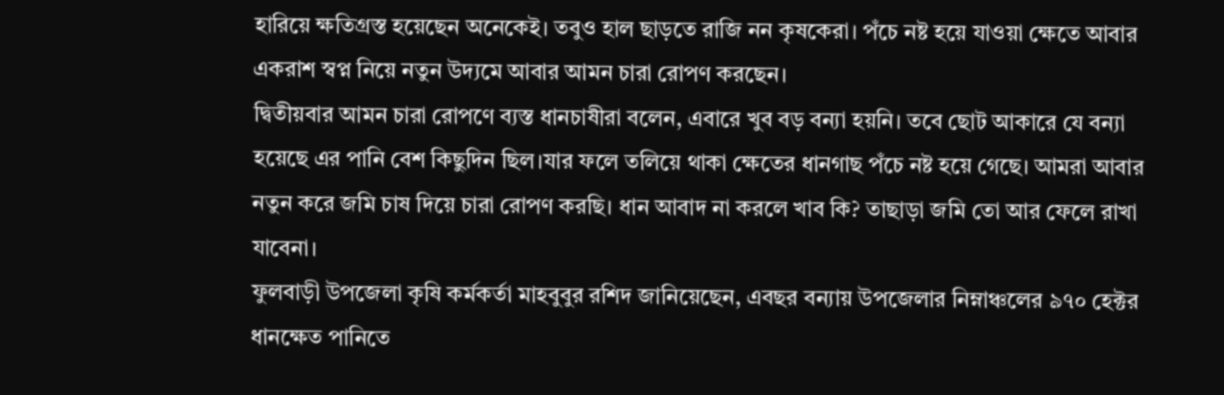হারিয়ে ক্ষতিগ্রস্ত হয়েছেন অনেকেই। তবুও হাল ছাড়তে রাজি নন কৃষকেরা। পঁচে নষ্ট হয়ে যাওয়া ক্ষেতে আবার একরাশ স্বপ্ন নিয়ে নতুন উদ্যমে আবার আমন চারা রোপণ করছেন।
দ্বিতীয়বার আমন চারা রোপণে ব্যস্ত ধানচাষীরা বলেন, এবারে খুব বড় বন্যা হয়নি। তবে ছোট আকারে যে বন্যা হয়েছে এর পানি বেশ কিছুদিন ছিল।যার ফলে তলিয়ে থাকা ক্ষেতের ধানগাছ পঁচে নষ্ট হয়ে গেছে। আমরা আবার নতুন করে জমি চাষ দিয়ে চারা রোপণ করছি। ধান আবাদ না করলে খাব কি? তাছাড়া জমি তো আর ফেলে রাখা যাবেনা।
ফুলবাড়ী উপজেলা কৃষি কর্মকর্তা মাহবুবুর রশিদ জানিয়েছেন, এবছর বন্যায় উপজেলার নিম্নাঞ্চলের ৯৭০ হেক্টর ধানক্ষেত পানিতে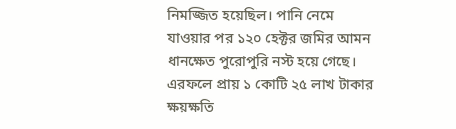নিমজ্জিত হয়েছিল। পানি নেমে যাওয়ার পর ১২০ হেক্টর জমির আমন ধানক্ষেত পুরোপুরি নস্ট হয়ে গেছে। এরফলে প্রায় ১ কোটি ২৫ লাখ টাকার ক্ষয়ক্ষতি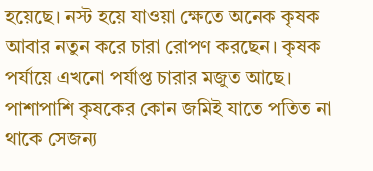হয়েছে। নস্ট হয়ে যাওয়া ক্ষেতে অনেক কৃষক আবার নতুন করে চারা রোপণ করছেন। কৃষক পর্যায়ে এখনো পর্যাপ্ত চারার মজুত আছে।  পাশাপাশি কৃষকের কোন জমিই যাতে পতিত না থাকে সেজন্য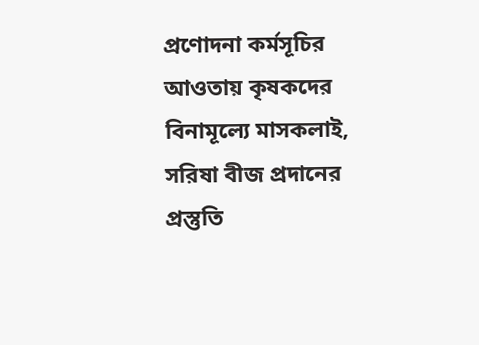প্রণোদনা কর্মসূচির আওতায় কৃষকদের বিনামূল্যে মাসকলাই, সরিষা বীজ প্রদানের প্রস্তুতি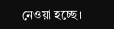নেওয়া হচ্ছে।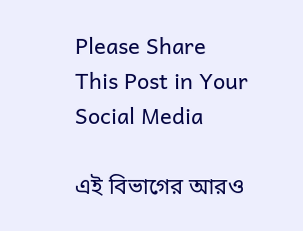Please Share This Post in Your Social Media

এই বিভাগের আরও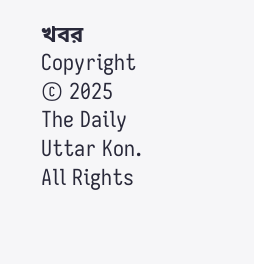খবর
Copyright © 2025 The Daily Uttar Kon. All Rights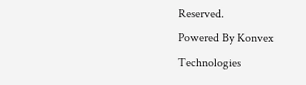Reserved.
Powered By Konvex Technologies